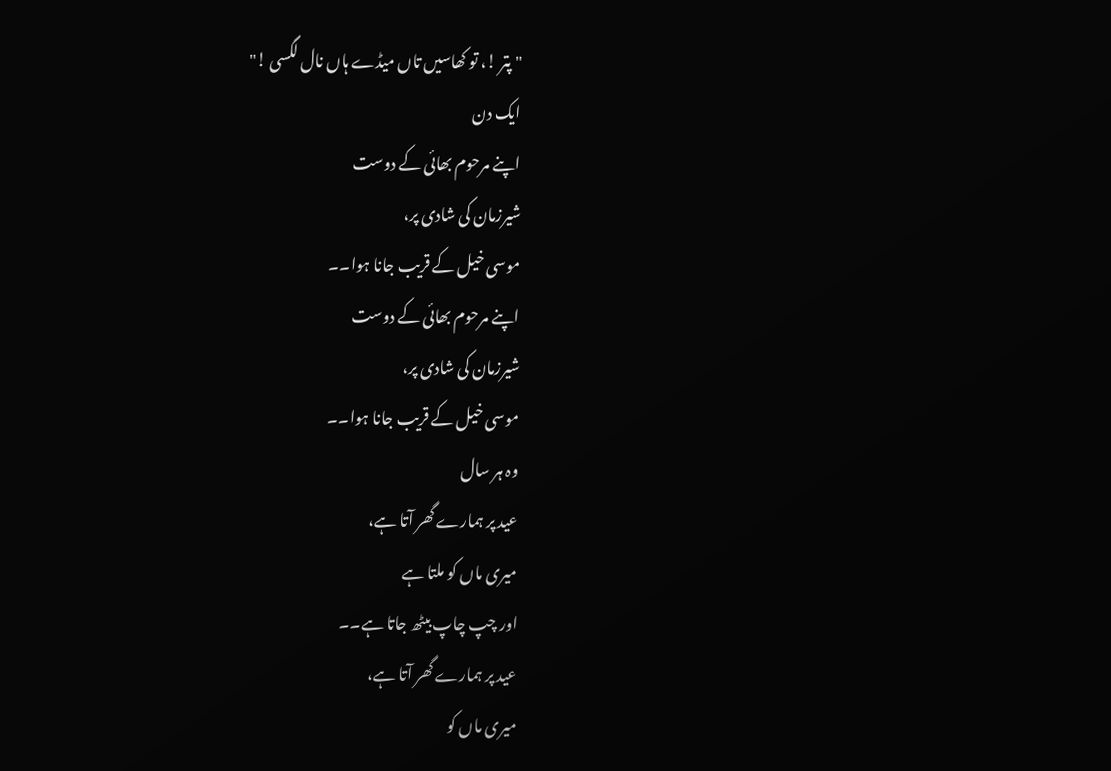" پتر !، تو کھاسیں تاں میڈے ہاں نال لگسی !"
ایک دن
اپنے مرحوم بھائی کے دوست
شیرزمان کی شادی پر،
موسی خیل کے قریب جانا ہوا۔۔
اپنے مرحوم بھائی کے دوست
شیرزمان کی شادی پر،
موسی خیل کے قریب جانا ہوا۔۔
وہ ہر سال
عید پر ہمارے گھر آتا ہے،
میری ماں کو ملتا ہے
اور چپ چاپ بیٹھ جاتا ہے۔۔
عید پر ہمارے گھر آتا ہے،
میری ماں کو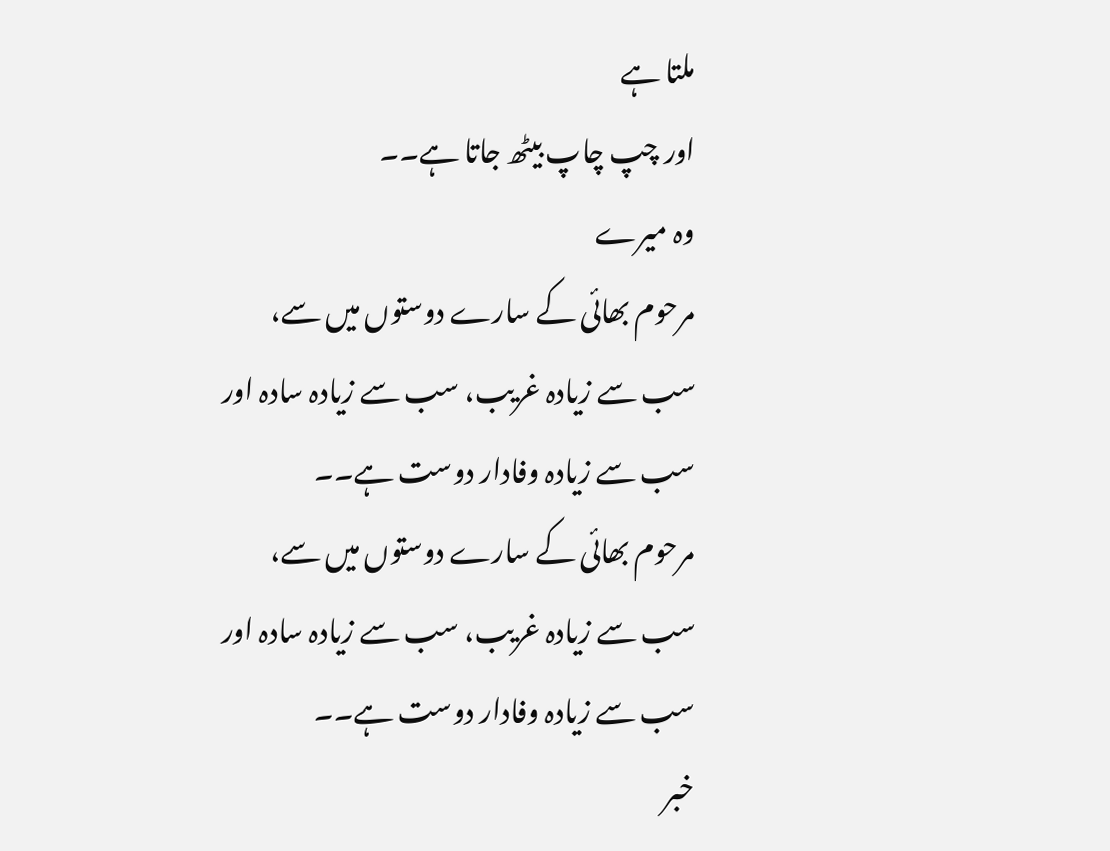ملتا ہے
اور چپ چاپ بیٹھ جاتا ہے۔۔
وہ میرے
مرحوم بھائی کے سارے دوستوں میں سے،
سب سے زیادہ غریب، سب سے زیادہ سادہ اور سب سے زیادہ وفادار دوست ہے۔۔
مرحوم بھائی کے سارے دوستوں میں سے،
سب سے زیادہ غریب، سب سے زیادہ سادہ اور سب سے زیادہ وفادار دوست ہے۔۔
خبر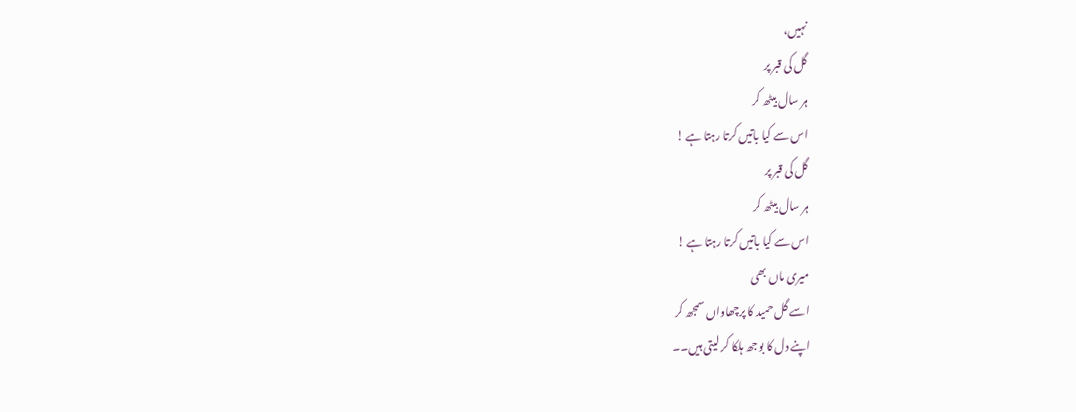نہیں،
گل کی قبر پر
ہر سال بیٹھ کر
اس سے کیا باتیں کرتا رہتا ہے !
گل کی قبر پر
ہر سال بیٹھ کر
اس سے کیا باتیں کرتا رہتا ہے !
میری ماں بھی
اسے گل حمید کا پرچھاواں سمجھ کر
اپنے دل کا بوجھ ہلکا کر لیتی ہیں۔۔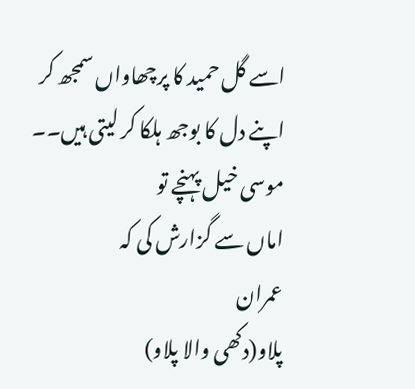اسے گل حمید کا پرچھاواں سمجھ کر
اپنے دل کا بوجھ ہلکا کر لیتی ہیں۔۔
موسی خیل پہنچے تو
اماں سے گزارش کی کہ
عمران
پلاو(دکھی والا پلاو)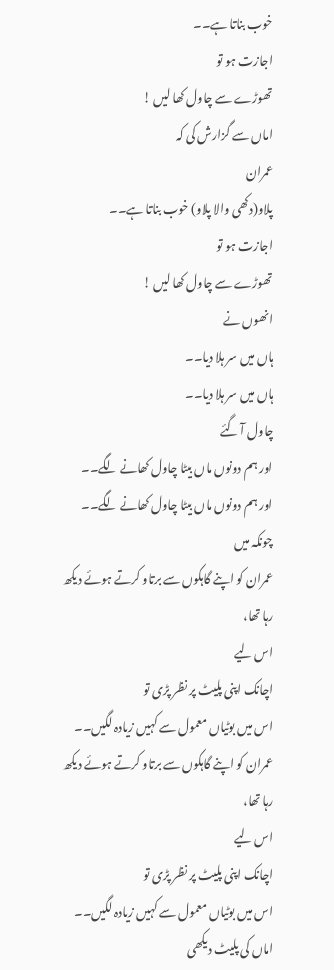خوب بناتا ہے۔۔
اجازت ہو تو
تھوڑے سے چاول کھا لیں !
اماں سے گزارش کی کہ
عمران
پلاو(دکھی والا پلاو) خوب بناتا ہے۔۔
اجازت ہو تو
تھوڑے سے چاول کھا لیں !
انھوں نے
ہاں میں سر ہلا دیا۔۔
ہاں میں سر ہلا دیا۔۔
چاول آ گئے
اور ہم دونوں ماں بیٹا چاول کھانے لگے۔۔
اور ہم دونوں ماں بیٹا چاول کھانے لگے۔۔
چونکہ میں
عمران کو اپنے گاہکوں سے برتاو کرتے ہوئے دیکھ رہا تھا،
اس لیے
اچانک اپنی پلیٹ پر نظر پڑی تو
اس میں بوٹیاں معمول سے کہیں زیادہ لگیں۔۔
عمران کو اپنے گاہکوں سے برتاو کرتے ہوئے دیکھ رہا تھا،
اس لیے
اچانک اپنی پلیٹ پر نظر پڑی تو
اس میں بوٹیاں معمول سے کہیں زیادہ لگیں۔۔
اماں کی پلیٹ دیکھی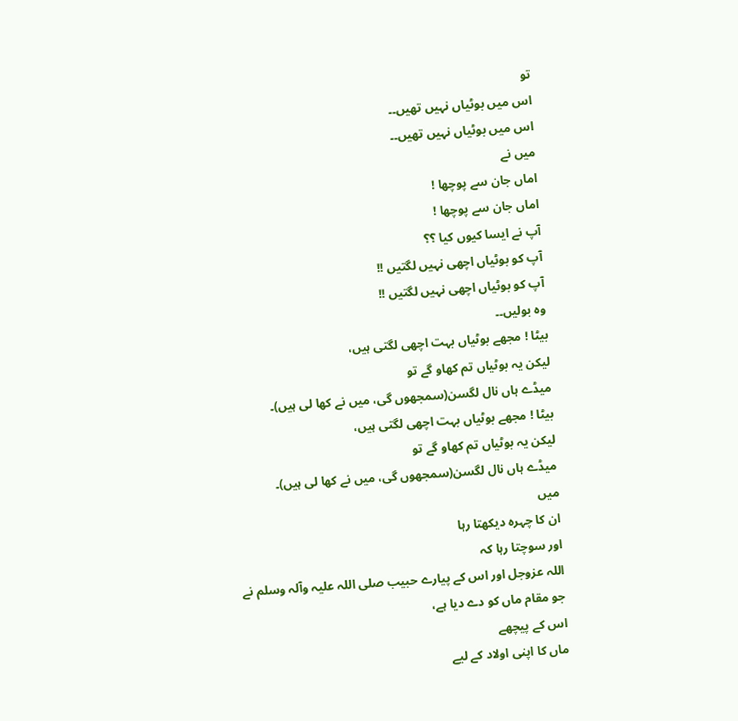تو
اس میں بوٹیاں نہیں تھیں۔۔
اس میں بوٹیاں نہیں تھیں۔۔
میں نے
اماں جان سے پوچھا !
اماں جان سے پوچھا !
آپ نے ایسا کیوں کیا ؟؟
آپ کو بوٹیاں اچھی نہیں لگتیں !!
آپ کو بوٹیاں اچھی نہیں لگتیں !!
وہ بولیں۔۔
بیٹا ! مجھے بوٹیاں بہت اچھی لگتی ہیں،
لیکن یہ بوٹیاں تم کھاو گے تو
میڈے ہاں نال لگسن(سمجھوں گی، میں نے کھا لی ہیں)۔
بیٹا ! مجھے بوٹیاں بہت اچھی لگتی ہیں،
لیکن یہ بوٹیاں تم کھاو گے تو
میڈے ہاں نال لگسن(سمجھوں گی، میں نے کھا لی ہیں)۔
میں
ان کا چہرہ دیکھتا رہا
اور سوچتا رہا کہ
اللہ عزوجل اور اس کے پیارے حبیب صلی اللہ علیہ وآلہ وسلم نے
جو مقام ماں کو دے دیا ہے،
اس کے پیچھے
ماں کا اپنی اولاد کے لیے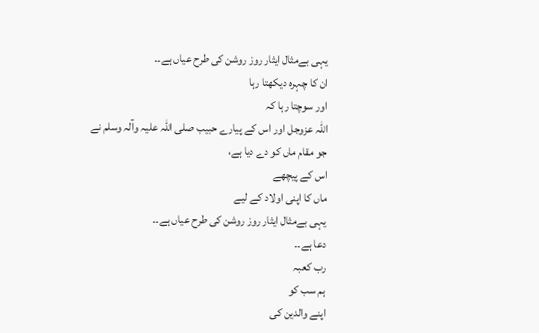یہی بےمثال ایثار روز روشن کی طرح عیاں ہے۔۔
ان کا چہرہ دیکھتا رہا
اور سوچتا رہا کہ
اللہ عزوجل اور اس کے پیارے حبیب صلی اللہ علیہ وآلہ وسلم نے
جو مقام ماں کو دے دیا ہے،
اس کے پیچھے
ماں کا اپنی اولاد کے لیے
یہی بےمثال ایثار روز روشن کی طرح عیاں ہے۔۔
دعا ہے۔۔
رب کعبہ
ہم سب کو
اپنے والدین کی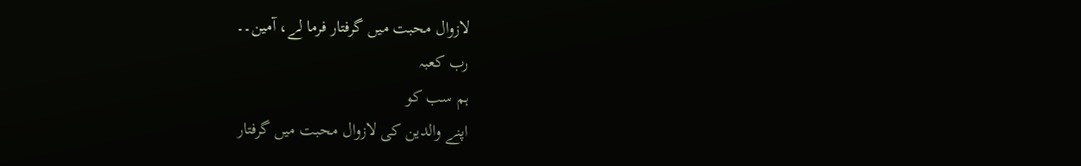لازوال محبت میں گرفتار فرما لے، آمین۔۔
رب کعبہ
ہم سب کو
اپنے والدین کی لازوال محبت میں گرفتار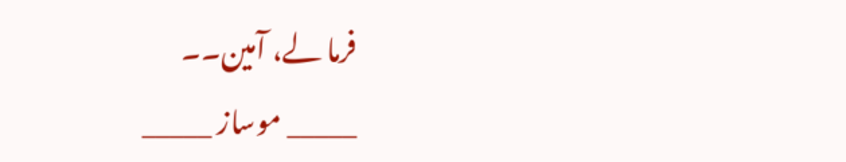فرما لے، آمین۔۔
_____ موساز _____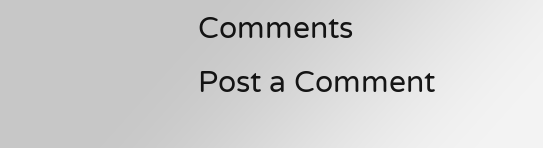Comments
Post a Comment